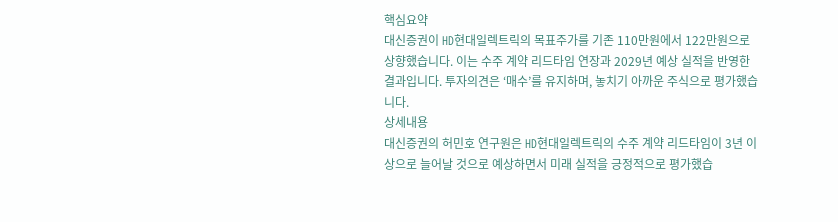핵심요약
대신증권이 HD현대일렉트릭의 목표주가를 기존 110만원에서 122만원으로 상향했습니다. 이는 수주 계약 리드타임 연장과 2029년 예상 실적을 반영한 결과입니다. 투자의견은 ‘매수’를 유지하며, 놓치기 아까운 주식으로 평가했습니다.
상세내용
대신증권의 허민호 연구원은 HD현대일렉트릭의 수주 계약 리드타임이 3년 이상으로 늘어날 것으로 예상하면서 미래 실적을 긍정적으로 평가했습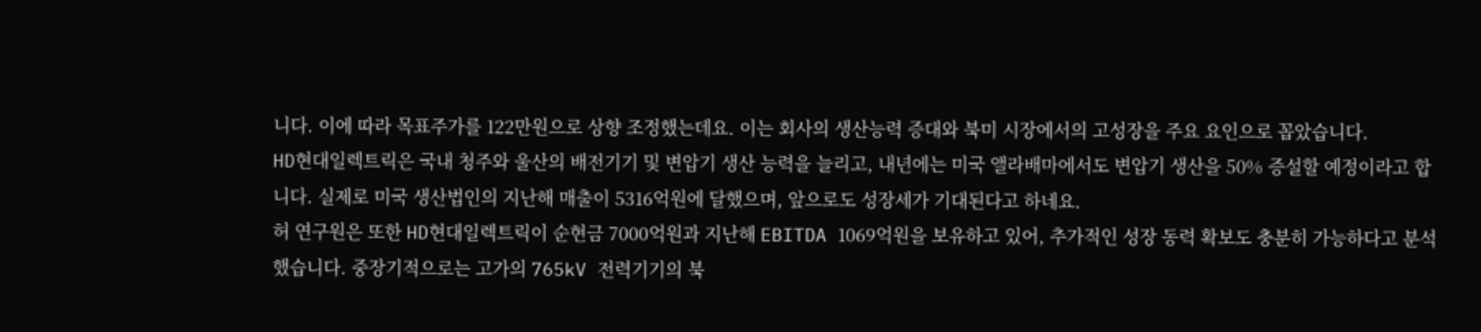니다. 이에 따라 목표주가를 122만원으로 상향 조정했는데요. 이는 회사의 생산능력 증대와 북미 시장에서의 고성장을 주요 요인으로 꼽았습니다.
HD현대일렉트릭은 국내 청주와 울산의 배전기기 및 변압기 생산 능력을 늘리고, 내년에는 미국 앨라배마에서도 변압기 생산을 50% 증설할 예정이라고 합니다. 실제로 미국 생산법인의 지난해 매출이 5316억원에 달했으며, 앞으로도 성장세가 기대된다고 하네요.
허 연구원은 또한 HD현대일렉트릭이 순현금 7000억원과 지난해 EBITDA 1069억원을 보유하고 있어, 추가적인 성장 동력 확보도 충분히 가능하다고 분석했습니다. 중장기적으로는 고가의 765kV 전력기기의 북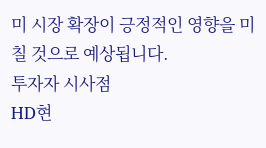미 시장 확장이 긍정적인 영향을 미칠 것으로 예상됩니다.
투자자 시사점
HD현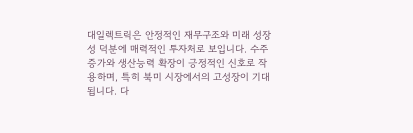대일렉트릭은 안정적인 재무구조와 미래 성장성 덕분에 매력적인 투자처로 보입니다. 수주 증가와 생산능력 확장이 긍정적인 신호로 작용하며, 특히 북미 시장에서의 고성장이 기대됩니다. 다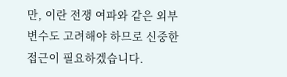만, 이란 전쟁 여파와 같은 외부 변수도 고려해야 하므로 신중한 접근이 필요하겠습니다.